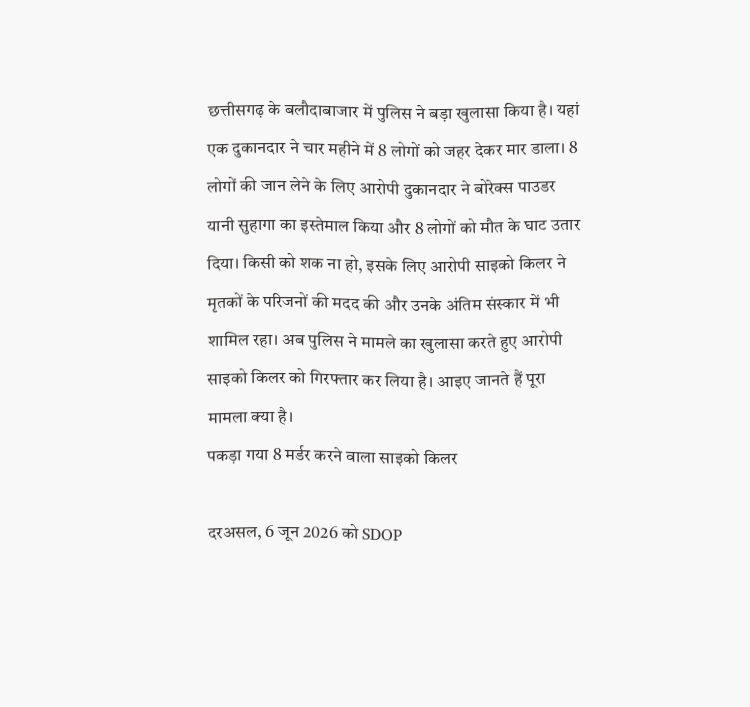छत्तीसगढ़ के बलौदाबाजार में पुलिस ने बड़ा खुलासा किया है। यहां एक दुकानदार ने चार महीने में 8 लोगों को जहर देकर मार डाला। 8 लोगों की जान लेने के लिए आरोपी दुकानदार ने बोरेक्स पाउडर यानी सुहागा का इस्तेमाल किया और 8 लोगों को मौत के घाट उतार दिया। किसी को शक ना हो, इसके लिए आरोपी साइको किलर ने मृतकों के परिजनों की मदद की और उनके अंतिम संस्कार में भी शामिल रहा। अब पुलिस ने मामले का खुलासा करते हुए आरोपी साइको किलर को गिरफ्तार कर लिया है। आइए जानते हैं पूरा मामला क्या है।
पकड़ा गया 8 मर्डर करने वाला साइको किलर

दरअसल, 6 जून 2026 को SDOP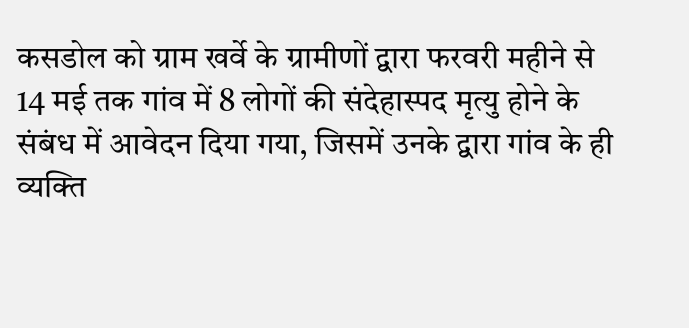कसडोल को ग्राम खर्वे के ग्रामीणों द्वारा फरवरी महीने से 14 मई तक गांव में 8 लोगों की संदेहास्पद मृत्यु होने के संबंध में आवेदन दिया गया, जिसमें उनके द्वारा गांव के ही व्यक्ति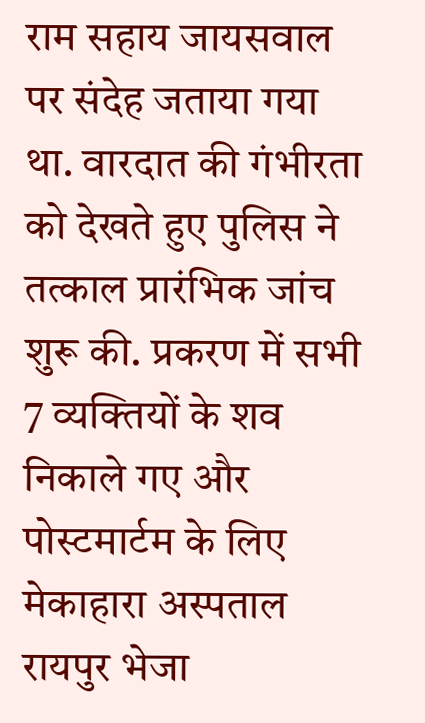राम सहाय जायसवाल पर संदेह जताया गया था. वारदात की गंभीरता को देखते हुए पुलिस ने तत्काल प्रारंभिक जांच शुरू की. प्रकरण में सभी 7 व्यक्तियों के शव निकाले गए और पोस्टमार्टम के लिए मेकाहारा अस्पताल रायपुर भेजा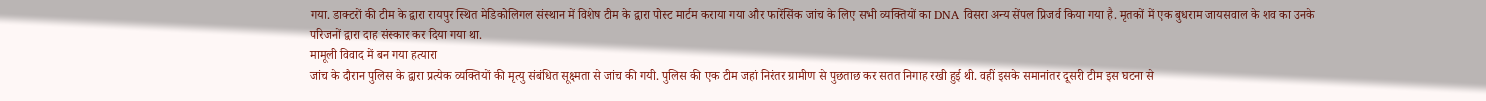गया. डाक्टरों की टीम के द्वारा रायपुर स्थित मेडिकोलिगल संस्थान में विशेष टीम के द्वारा पोस्ट मार्टम कराया गया और फारेंसिंक जांच के लिए सभी व्यक्तियों का DNA विसरा अन्य सेंपल प्रिजर्व किया गया है. मृतकों में एक बुधराम जायसवाल के शव का उनके परिजनों द्वारा दाह संस्कार कर दिया गया था.
मामूली विवाद में बन गया हत्यारा
जांच के दौरान पुलिस के द्वारा प्रत्येक व्यक्तियों की मृत्यु संबंधित सूक्ष्मता से जांच की गयी. पुलिस की एक टीम जहां निरंतर ग्रामीण से पुछताछ कर सतत निगाह रखी हुई थी. वहीं इसके समानांतर दूसरी टीम इस घटना से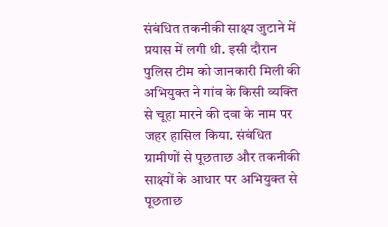संबंधित तकनीकी साक्ष्य जुटाने में प्रयास में लगी थी. इसी दौरान पुलिस टीम को जानकारी मिली की अभियुक्त ने गांव के किसी व्यक्ति से चूहा मारने की दवा के नाम पर जहर हासिल किया. संबंधित ग्रामीणों से पूछताछ और तकनीकी साक्ष्यों के आधार पर अभियुक्त से पूछताछ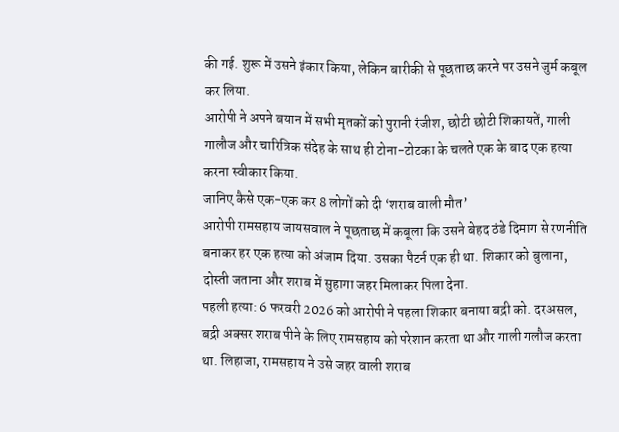की गई. शुरू में उसने इंकार किया, लेकिन बारीकी से पूछताछ करने पर उसने जुर्म कबूल कर लिया.
आरोपी ने अपने बयान में सभी मृतकों को पुरानी रंजीश, छोटी छोटी शिकायतें, गाली गालौज और चारित्रिक संदेह के साथ ही टोना-टोटका के चलते एक के बाद एक हत्या करना स्वीकार किया.
जानिए कैसे एक-एक कर 8 लोगों को दी ‘शराब वाली मौत’
आरोपी रामसहाय जायसवाल ने पूछताछ में कबूला कि उसने बेहद ठंडे दिमाग से रणनीति बनाकर हर एक हत्या को अंजाम दिया. उसका पैटर्न एक ही था. शिकार को बुलाना, दोस्ती जताना और शराब में सुहागा जहर मिलाकर पिला देना.
पहली हत्या: 6 फरवरी 2026 को आरोपी ने पहला शिकार बनाया बद्री को. दरअसल, बद्री अक्सर शराब पीने के लिए रामसहाय को परेशान करता था और गाली गलौज करता था. लिहाजा, रामसहाय ने उसे जहर वाली शराब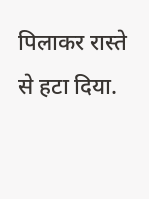पिलाकर रास्ते से हटा दिया.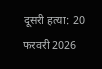दूसरी हत्या: 20 फरवरी 2026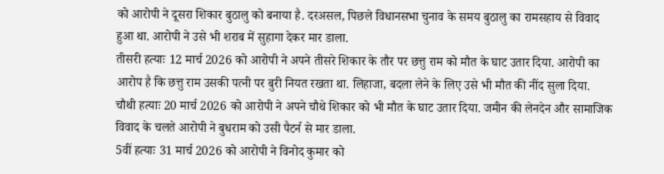को आरोपी ने दूसरा शिकार बुठालु को बनाया है. दरअसल, पिछले विधानसभा चुनाव के समय बुठालु का रामसहाय से विवाद हुआ था. आरोपी ने उसे भी शराब में सुहागा देकर मार डाला.
तीसरी हत्याः 12 मार्च 2026 को आरोपी ने अपने तीसरे शिकार के तौर पर छत्तु राम को मौत के घाट उतार दिया. आरोपी का आरोप है कि छत्तु राम उसकी पत्नी पर बुरी नियत रखता था. लिहाजा, बदला लेने के लिए उसे भी मौत की नींद सुला दिया.
चौथी हत्याः 20 मार्च 2026 को आरोपी ने अपने चौथे शिकार को भी मौत के घाट उतार दिया. जमीन की लेनदेन और सामाजिक विवाद के चलते आरोपी ने बुधराम को उसी पैटर्न से मार डाला.
5वीं हत्याः 31 मार्च 2026 को आरोपी ने विनोद कुमार को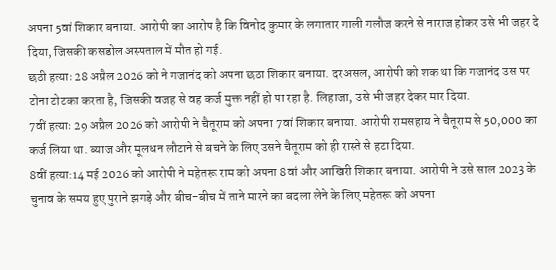अपना 5वां शिकार बनाया. आरोपी का आरोप है कि विनोद कुमार के लगातार गाली गलौज करने से नाराज होकर उसे भी जहर दे दिया, जिसकी कसडोल अस्पताल में मौत हो गई.
छठी हत्याः 28 अप्रैल 2026 को ने गजानंद को अपना छठा शिकार बनाया. दरअसल, आरोपी को शक था कि गजानंद उस पर टोना टोटका करता है, जिसकी वजह से वह कर्ज मुक्त नहीं हो पा रहा है. लिहाजा, उसे भी जहर देकर मार दिया.
7वीं हत्याः 29 अप्रैल 2026 को आरोपी ने चैतूराम को अपना 7वां शिकार बनाया. आरोपी रामसहाय ने चैतूराम से 50,000 का कर्ज लिया था. ब्याज और मूलधन लौटाने से बचने के लिए उसने चैतूराम को ही रास्ते से हटा दिया.
8वीं हत्या:14 मई 2026 को आरोपी ने महेतरू राम को अपना 8वां और आखिरी शिकार बनाया. आरोपी ने उसे साल 2023 के चुनाव के समय हुए पुराने झगड़े और बीच-बीच में ताने मारने का बदला लेने के लिए महेतरू को अपना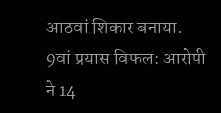आठवां शिकार बनाया.
9वां प्रयास विफल: आरोपी ने 14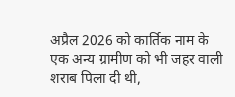अप्रैल 2026 को कार्तिक नाम के एक अन्य ग्रामीण को भी जहर वाली शराब पिला दी थी,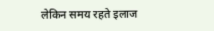लेकिन समय रहते इलाज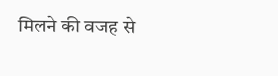मिलने की वजह से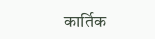कार्तिक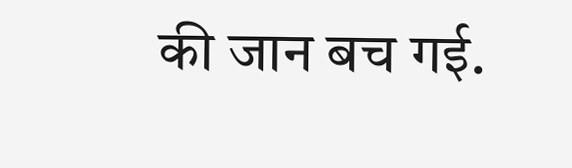की जान बच गई.